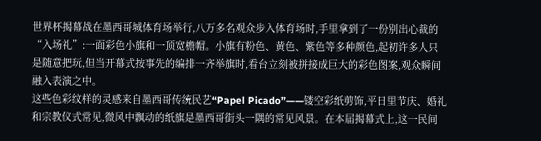世界杯揭幕战在墨西哥城体育场举行,八万多名观众步入体育场时,手里拿到了一份别出心裁的“入场礼”:一面彩色小旗和一顶宽檐帽。小旗有粉色、黄色、紫色等多种颜色,起初许多人只是随意把玩,但当开幕式按事先的编排一齐举旗时,看台立刻被拼接成巨大的彩色图案,观众瞬间融入表演之中。
这些色彩纹样的灵感来自墨西哥传统民艺“Papel Picado”——镂空彩纸剪饰,平日里节庆、婚礼和宗教仪式常见,微风中飘动的纸旗是墨西哥街头一隅的常见风景。在本届揭幕式上,这一民间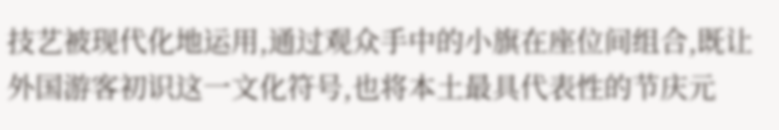技艺被现代化地运用,通过观众手中的小旗在座位间组合,既让外国游客初识这一文化符号,也将本土最具代表性的节庆元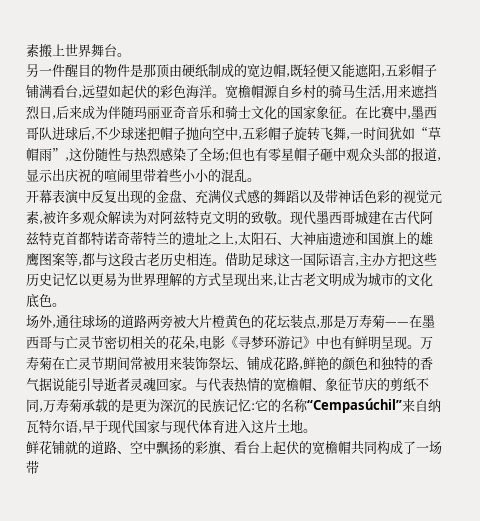素搬上世界舞台。
另一件醒目的物件是那顶由硬纸制成的宽边帽,既轻便又能遮阳,五彩帽子铺满看台,远望如起伏的彩色海洋。宽檐帽源自乡村的骑马生活,用来遮挡烈日,后来成为伴随玛丽亚奇音乐和骑士文化的国家象征。在比赛中,墨西哥队进球后,不少球迷把帽子抛向空中,五彩帽子旋转飞舞,一时间犹如“草帽雨”,这份随性与热烈感染了全场;但也有零星帽子砸中观众头部的报道,显示出庆祝的喧闹里带着些小小的混乱。
开幕表演中反复出现的金盘、充满仪式感的舞蹈以及带神话色彩的视觉元素,被许多观众解读为对阿兹特克文明的致敬。现代墨西哥城建在古代阿兹特克首都特诺奇蒂特兰的遗址之上,太阳石、大神庙遗迹和国旗上的雄鹰图案等,都与这段古老历史相连。借助足球这一国际语言,主办方把这些历史记忆以更易为世界理解的方式呈现出来,让古老文明成为城市的文化底色。
场外,通往球场的道路两旁被大片橙黄色的花坛装点,那是万寿菊——在墨西哥与亡灵节密切相关的花朵,电影《寻梦环游记》中也有鲜明呈现。万寿菊在亡灵节期间常被用来装饰祭坛、铺成花路,鲜艳的颜色和独特的香气据说能引导逝者灵魂回家。与代表热情的宽檐帽、象征节庆的剪纸不同,万寿菊承载的是更为深沉的民族记忆:它的名称“Cempasúchil”来自纳瓦特尔语,早于现代国家与现代体育进入这片土地。
鲜花铺就的道路、空中飘扬的彩旗、看台上起伏的宽檐帽共同构成了一场带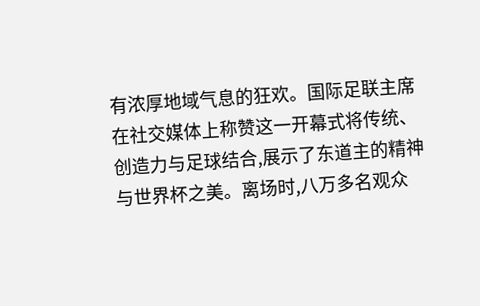有浓厚地域气息的狂欢。国际足联主席在社交媒体上称赞这一开幕式将传统、创造力与足球结合,展示了东道主的精神与世界杯之美。离场时,八万多名观众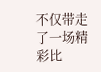不仅带走了一场精彩比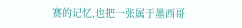赛的记忆,也把一张属于墨西哥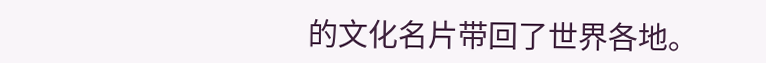的文化名片带回了世界各地。